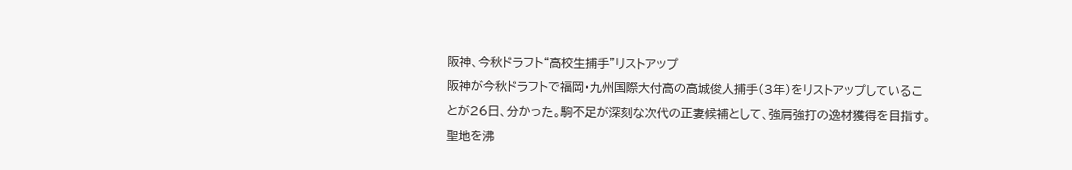阪神、今秋ドラフト“高校生捕手”リストアップ
阪神が今秋ドラフトで福岡・九州国際大付高の高城俊人捕手(3年)をリストアップしていることが26日、分かった。駒不足が深刻な次代の正妻候補として、強肩強打の逸材獲得を目指す。
聖地を沸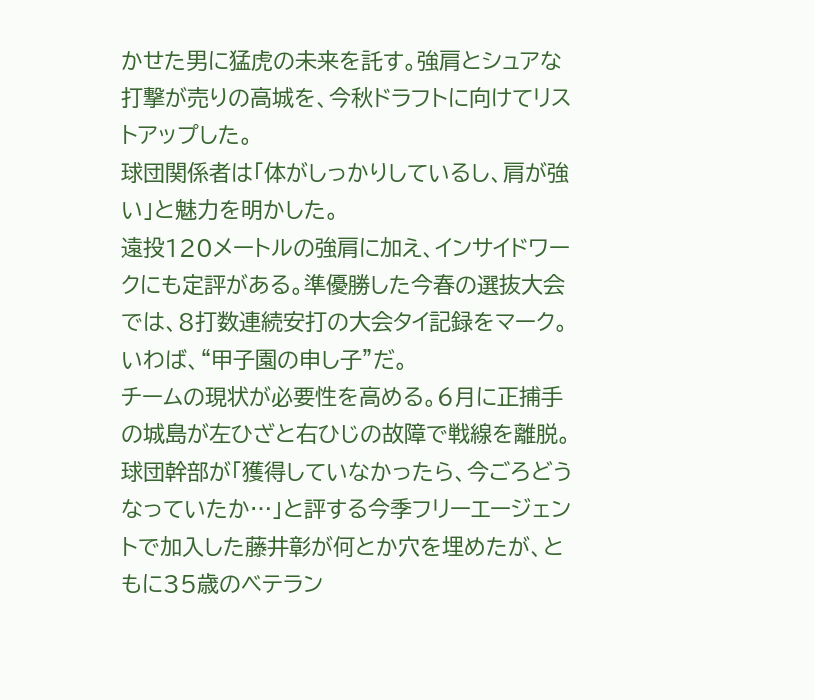かせた男に猛虎の未来を託す。強肩とシュアな打撃が売りの高城を、今秋ドラフトに向けてリストアップした。
球団関係者は「体がしっかりしているし、肩が強い」と魅力を明かした。
遠投120メートルの強肩に加え、インサイドワークにも定評がある。準優勝した今春の選抜大会では、8打数連続安打の大会タイ記録をマーク。いわば、“甲子園の申し子”だ。
チームの現状が必要性を高める。6月に正捕手の城島が左ひざと右ひじの故障で戦線を離脱。球団幹部が「獲得していなかったら、今ごろどうなっていたか…」と評する今季フリーエージェントで加入した藤井彰が何とか穴を埋めたが、ともに35歳のベテラン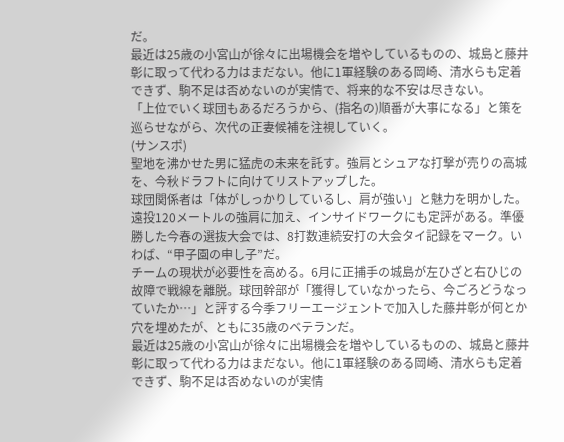だ。
最近は25歳の小宮山が徐々に出場機会を増やしているものの、城島と藤井彰に取って代わる力はまだない。他に1軍経験のある岡崎、清水らも定着できず、駒不足は否めないのが実情で、将来的な不安は尽きない。
「上位でいく球団もあるだろうから、(指名の)順番が大事になる」と策を巡らせながら、次代の正妻候補を注視していく。
(サンスポ)
聖地を沸かせた男に猛虎の未来を託す。強肩とシュアな打撃が売りの高城を、今秋ドラフトに向けてリストアップした。
球団関係者は「体がしっかりしているし、肩が強い」と魅力を明かした。
遠投120メートルの強肩に加え、インサイドワークにも定評がある。準優勝した今春の選抜大会では、8打数連続安打の大会タイ記録をマーク。いわば、“甲子園の申し子”だ。
チームの現状が必要性を高める。6月に正捕手の城島が左ひざと右ひじの故障で戦線を離脱。球団幹部が「獲得していなかったら、今ごろどうなっていたか…」と評する今季フリーエージェントで加入した藤井彰が何とか穴を埋めたが、ともに35歳のベテランだ。
最近は25歳の小宮山が徐々に出場機会を増やしているものの、城島と藤井彰に取って代わる力はまだない。他に1軍経験のある岡崎、清水らも定着できず、駒不足は否めないのが実情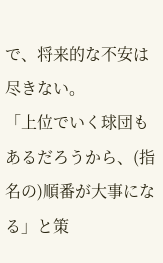で、将来的な不安は尽きない。
「上位でいく球団もあるだろうから、(指名の)順番が大事になる」と策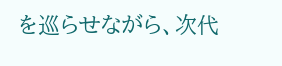を巡らせながら、次代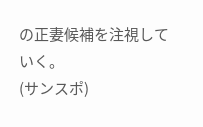の正妻候補を注視していく。
(サンスポ)